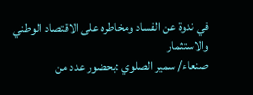في ندوة عن الفساد ومخاطره على الاقتصاد الوطني والاستثمار
صنعاء/ سمير الصلوي :بحضور عدد من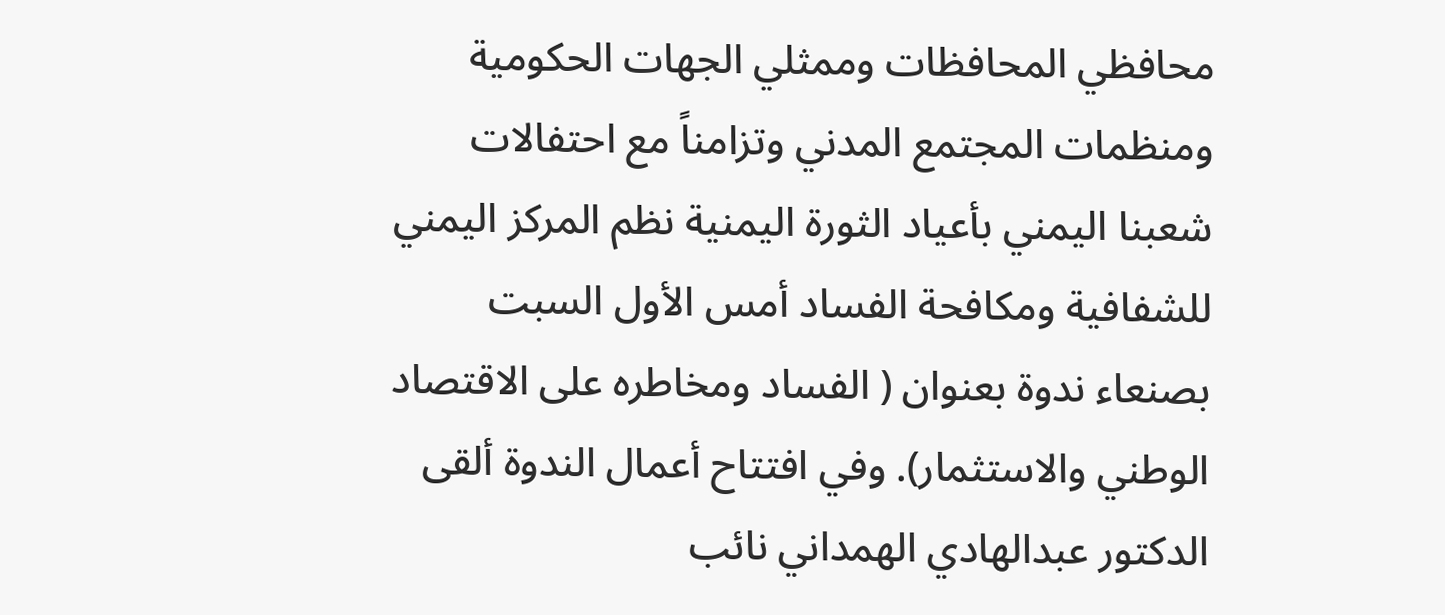محافظي المحافظات وممثلي الجهات الحكومية ومنظمات المجتمع المدني وتزامناً مع احتفالات شعبنا اليمني بأعياد الثورة اليمنية نظم المركز اليمني للشفافية ومكافحة الفساد أمس الأول السبت بصنعاء ندوة بعنوان ( الفساد ومخاطره على الاقتصاد الوطني والاستثمار). وفي افتتاح أعمال الندوة ألقى الدكتور عبدالهادي الهمداني نائب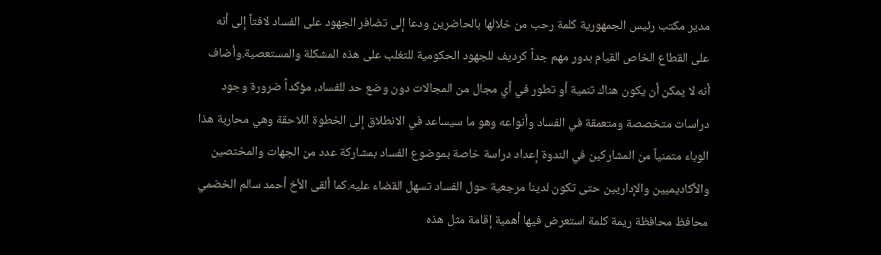مدير مكتب رئيس الجمهورية كلمة رحب من خلالها بالحاضرين ودعا إلى تضافر الجهود على الفساد لافتاً إلى أنه على القطاع الخاص القيام بدور مهم جداً كرديف للجهود الحكومية للتغلب على هذه المشكلة والمستعصية.وأضاف أنه لا يمكن أن يكون هناك تنمية أو تطور في أي مجال من المجالات دون وضع حد للفساد، مؤكداً ضرورة وجود دراسات متخصصة ومتعمقة في الفساد وأنواعه وهو ما سيساعد في الانطلاق إلى الخطوة اللاحقة وهي محاربة هذا الوباء متمنياً من المشاركين في الندوة إعداد دراسة خاصة بموضوع الفساد بمشاركة عدد من الجهات والمختصين والأكاديميين والإداريين حتى تكون لدينا مرجعية حول الفساد تسهل القضاء عليه.كما ألقى الأخ أحمد سالم الخضمي محافظ محافظة ريمة كلمة استعرض فيها أهمية إقامة مثل هذه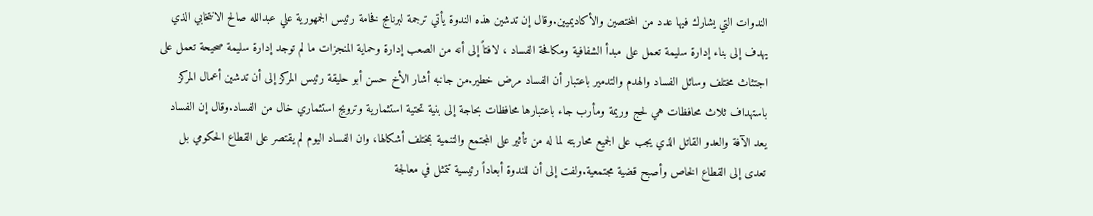الندوات التي يشارك فيها عدد من المختصين والأكاديميين.وقال إن تدشين هذه الندوة يأتي ترجمة لبرنامج فخامة رئيس الجمهورية علي عبدالله صالح الانتخابي الذي يهدف إلى بناء إدارة سليمة تعمل على مبدأ الشفافية ومكافحة الفساد ، لافتاً إلى أنه من الصعب إدارة وحماية المنجزات ما لم توجد إدارة سليمة صحيحة تعمل على اجتثاث مختلف وسائل الفساد والهدم والتدمير باعتبار أن الفساد مرض خطير.من جانبه أشار الأخ حسن أبو حليقة رئيس المركز إلى أن تدشين أعمال المركز باستهداف ثلاث محافظات هي لحج وريمة ومأرب جاء باعتبارها محافظات بحاجة إلى بنية تحتية استثمارية وترويج استثماري خال من الفساد.وقال إن الفساد يعد الآفة والعدو القاتل الذي يجب على الجميع محاربته لما له من تأثير على المجتمع والتنمية بمختلف أشكالها، وان الفساد اليوم لم يقتصر على القطاع الحكومي بل تعدى إلى القطاع الخاص وأصبح قضية مجتمعية.ولفت إلى أن للندوة أبعاداً رئيسية تتمثل في معالجة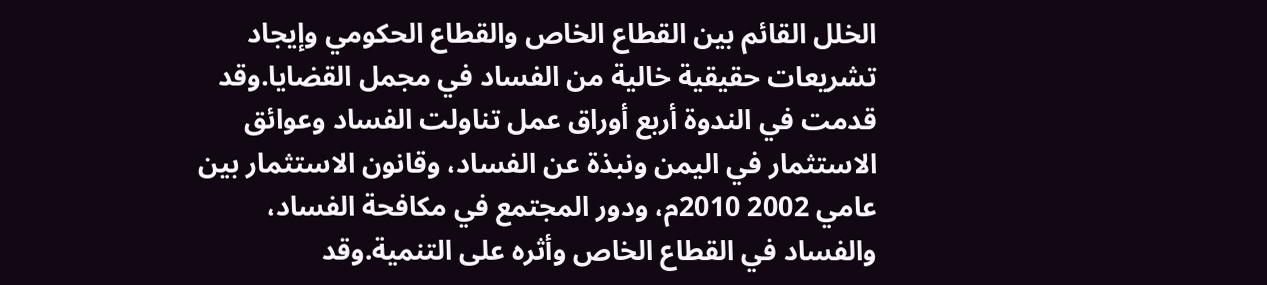الخلل القائم بين القطاع الخاص والقطاع الحكومي وإيجاد تشريعات حقيقية خالية من الفساد في مجمل القضايا.وقد قدمت في الندوة أربع أوراق عمل تناولت الفساد وعوائق الاستثمار في اليمن ونبذة عن الفساد، وقانون الاستثمار بين عامي 2002 2010م، ودور المجتمع في مكافحة الفساد، والفساد في القطاع الخاص وأثره على التنمية.وقد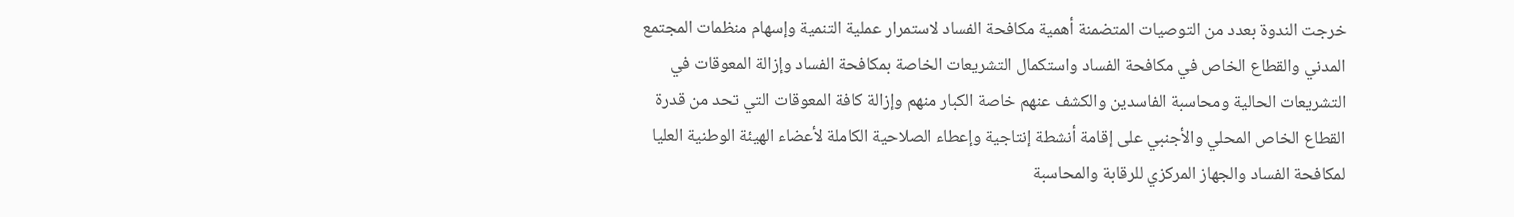خرجت الندوة بعدد من التوصيات المتضمنة أهمية مكافحة الفساد لاستمرار عملية التنمية وإسهام منظمات المجتمع المدني والقطاع الخاص في مكافحة الفساد واستكمال التشريعات الخاصة بمكافحة الفساد وإزالة المعوقات في التشريعات الحالية ومحاسبة الفاسدين والكشف عنهم خاصة الكبار منهم وإزالة كافة المعوقات التي تحد من قدرة القطاع الخاص المحلي والأجنبي على إقامة أنشطة إنتاجية وإعطاء الصلاحية الكاملة لأعضاء الهيئة الوطنية العليا لمكافحة الفساد والجهاز المركزي للرقابة والمحاسبة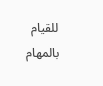للقيام بالمهام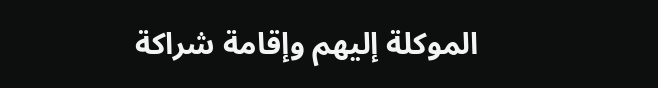الموكلة إليهم وإقامة شراكة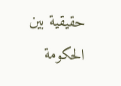حقيقية بين الحكومة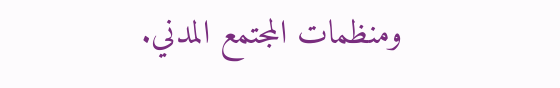ومنظمات المجتمع المدني.